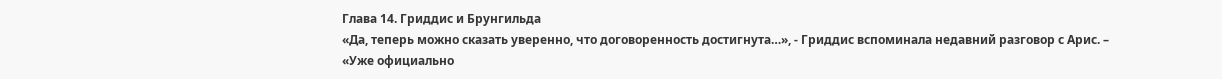Глава 14. Гриддис и Брунгильда
«Да, теперь можно сказать уверенно, что договоренность достигнута…», - Гриддис вспоминала недавний разговор с Арис. – «Уже официально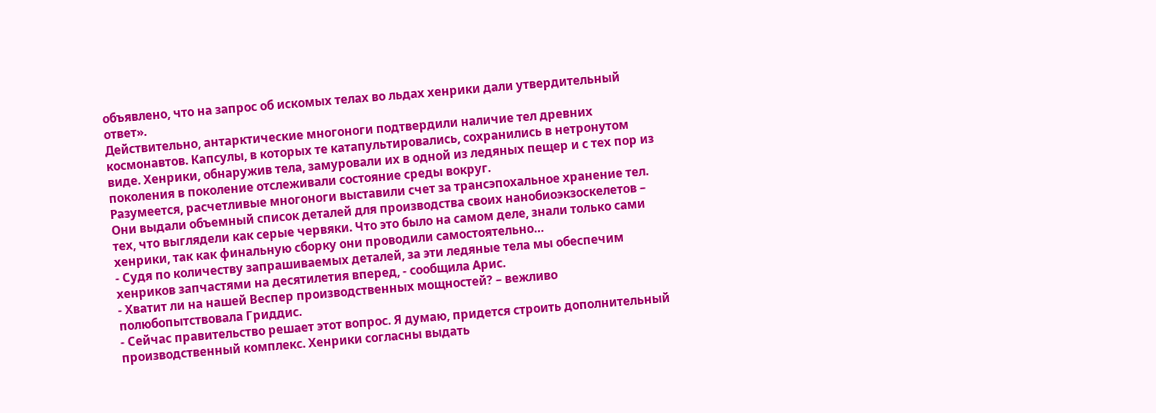объявлено, что на запрос об искомых телах во льдах хенрики дали утвердительный ответ».
Действительно, антарктические многоноги подтвердили наличие тел древних космонавтов. Капсулы, в которых те катапультировались, сохранились в нетронутом виде. Хенрики, обнаружив тела, замуровали их в одной из ледяных пещер и с тех пор из поколения в поколение отслеживали состояние среды вокруг.
Разумеется, расчетливые многоноги выставили счет за трансэпохальное хранение тел. Они выдали объемный список деталей для производства своих нанобиоэкзоскелетов – тех, что выглядели как серые червяки. Что это было на самом деле, знали только сами хенрики, так как финальную сборку они проводили самостоятельно…
- Судя по количеству запрашиваемых деталей, за эти ледяные тела мы обеспечим хенриков запчастями на десятилетия вперед, - сообщила Арис.
- Хватит ли на нашей Веспер производственных мощностей? – вежливо полюбопытствовала Гриддис.
- Сейчас правительство решает этот вопрос. Я думаю, придется строить дополнительный производственный комплекс. Хенрики согласны выдать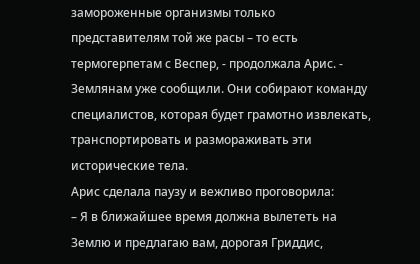замороженные организмы только представителям той же расы – то есть термогерпетам с Веспер, - продолжала Арис. - Землянам уже сообщили. Они собирают команду специалистов, которая будет грамотно извлекать, транспортировать и размораживать эти исторические тела.
Арис сделала паузу и вежливо проговорила:
– Я в ближайшее время должна вылететь на Землю и предлагаю вам, дорогая Гриддис,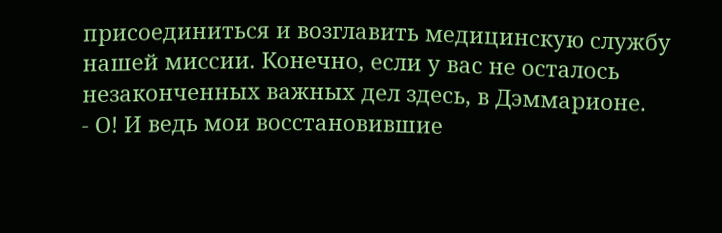присоединиться и возглавить медицинскую службу нашей миссии. Конечно, если у вас не осталось незаконченных важных дел здесь, в Дэммарионе.
- О! И ведь мои восстановившие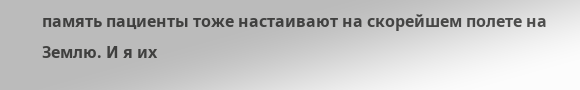память пациенты тоже настаивают на скорейшем полете на Землю. И я их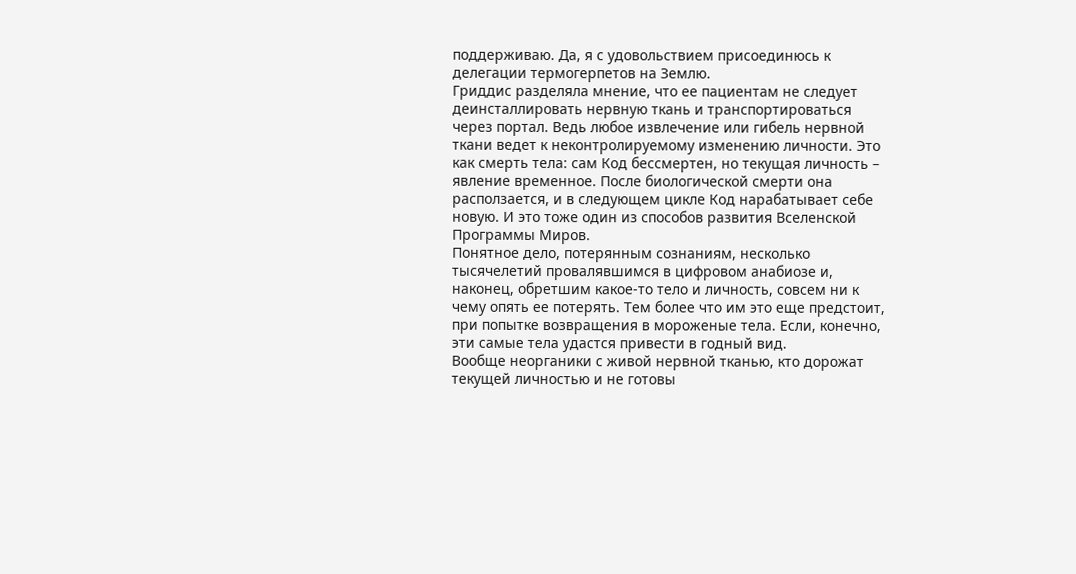поддерживаю. Да, я с удовольствием присоединюсь к делегации термогерпетов на Землю.
Гриддис разделяла мнение, что ее пациентам не следует деинсталлировать нервную ткань и транспортироваться через портал. Ведь любое извлечение или гибель нервной ткани ведет к неконтролируемому изменению личности. Это как смерть тела: сам Код бессмертен, но текущая личность – явление временное. После биологической смерти она расползается, и в следующем цикле Код нарабатывает себе новую. И это тоже один из способов развития Вселенской Программы Миров.
Понятное дело, потерянным сознаниям, несколько тысячелетий провалявшимся в цифровом анабиозе и, наконец, обретшим какое-то тело и личность, совсем ни к чему опять ее потерять. Тем более что им это еще предстоит, при попытке возвращения в мороженые тела. Если, конечно, эти самые тела удастся привести в годный вид.
Вообще неорганики с живой нервной тканью, кто дорожат текущей личностью и не готовы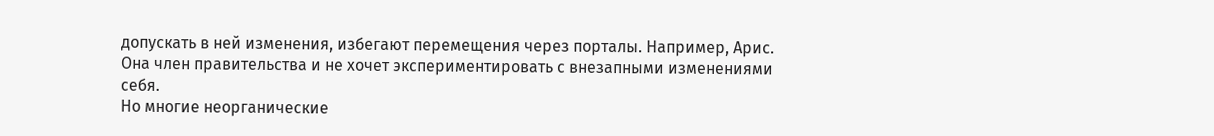допускать в ней изменения, избегают перемещения через порталы. Например, Арис. Она член правительства и не хочет экспериментировать с внезапными изменениями себя.
Но многие неорганические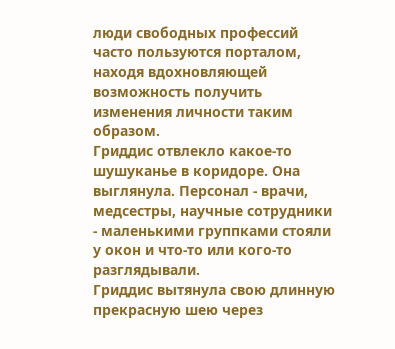люди свободных профессий часто пользуются порталом, находя вдохновляющей возможность получить изменения личности таким образом.
Гриддис отвлекло какое-то шушуканье в коридоре. Она выглянула. Персонал - врачи, медсестры, научные сотрудники - маленькими группками стояли у окон и что-то или кого-то разглядывали.
Гриддис вытянула свою длинную прекрасную шею через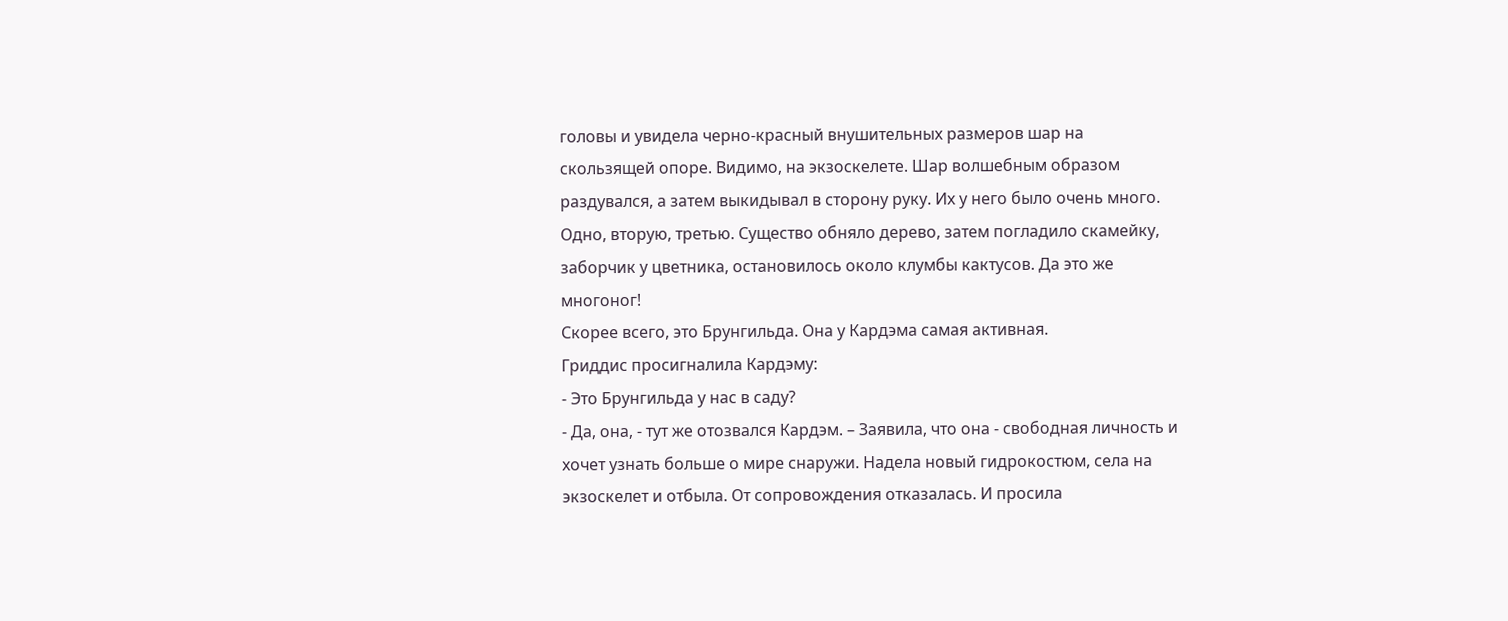головы и увидела черно-красный внушительных размеров шар на скользящей опоре. Видимо, на экзоскелете. Шар волшебным образом раздувался, а затем выкидывал в сторону руку. Их у него было очень много. Одно, вторую, третью. Существо обняло дерево, затем погладило скамейку, заборчик у цветника, остановилось около клумбы кактусов. Да это же многоног!
Скорее всего, это Брунгильда. Она у Кардэма самая активная.
Гриддис просигналила Кардэму:
- Это Брунгильда у нас в саду?
- Да, она, - тут же отозвался Кардэм. – Заявила, что она - свободная личность и хочет узнать больше о мире снаружи. Надела новый гидрокостюм, села на экзоскелет и отбыла. От сопровождения отказалась. И просила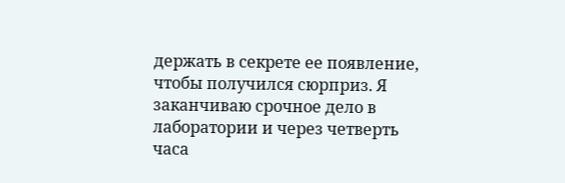держать в секрете ее появление, чтобы получился сюрприз. Я заканчиваю срочное дело в лаборатории и через четверть часа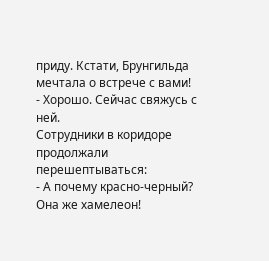приду. Кстати, Брунгильда мечтала о встрече с вами!
- Хорошо. Сейчас свяжусь с ней.
Сотрудники в коридоре продолжали перешептываться:
- А почему красно-черный? Она же хамелеон!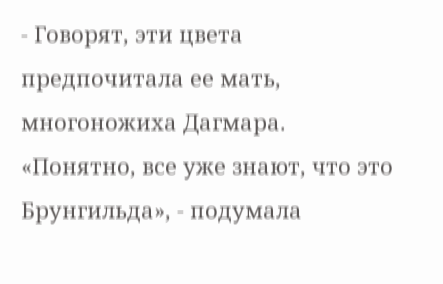- Говорят, эти цвета предпочитала ее мать, многоножиха Дагмара.
«Понятно, все уже знают, что это Брунгильда», - подумала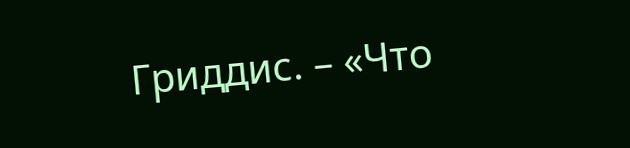Гриддис. – «Что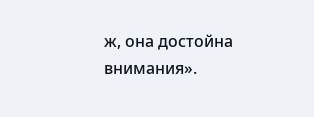ж, она достойна внимания».